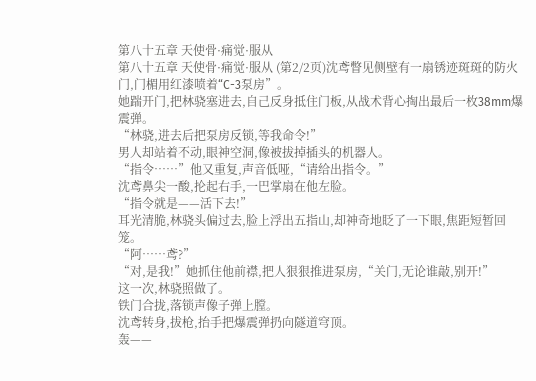第八十五章 天使骨·痛觉·服从
第八十五章 天使骨·痛觉·服从 (第2/2页)沈鸢瞥见侧壁有一扇锈迹斑斑的防火门,门楣用红漆喷着“C-3泵房”。
她踹开门,把林骁塞进去,自己反身抵住门板,从战术背心掏出最后一枚38mm爆震弹。
“林骁,进去后把泵房反锁,等我命令!”
男人却站着不动,眼神空洞,像被拔掉插头的机器人。
“指令……”他又重复,声音低哑,“请给出指令。”
沈鸢鼻尖一酸,抡起右手,一巴掌扇在他左脸。
“指令就是——活下去!”
耳光清脆,林骁头偏过去,脸上浮出五指山,却神奇地眨了一下眼,焦距短暂回笼。
“阿……鸢?”
“对,是我!”她抓住他前襟,把人狠狠推进泵房,“关门,无论谁敲,别开!”
这一次,林骁照做了。
铁门合拢,落锁声像子弹上膛。
沈鸢转身,拔枪,抬手把爆震弹扔向隧道穹顶。
轰——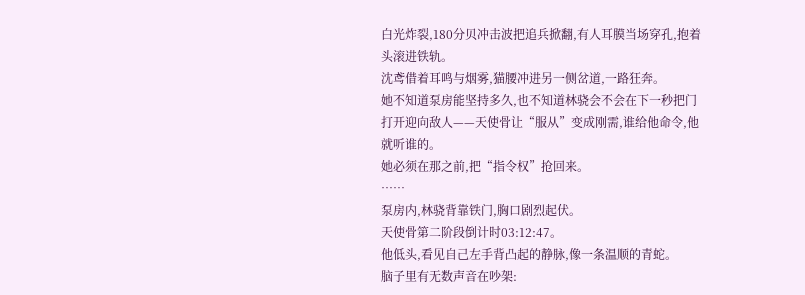白光炸裂,180分贝冲击波把追兵掀翻,有人耳膜当场穿孔,抱着头滚进铁轨。
沈鸢借着耳鸣与烟雾,猫腰冲进另一侧岔道,一路狂奔。
她不知道泵房能坚持多久,也不知道林骁会不会在下一秒把门打开迎向敌人——天使骨让“服从”变成刚需,谁给他命令,他就听谁的。
她必须在那之前,把“指令权”抢回来。
……
泵房内,林骁背靠铁门,胸口剧烈起伏。
天使骨第二阶段倒计时03:12:47。
他低头,看见自己左手背凸起的静脉,像一条温顺的青蛇。
脑子里有无数声音在吵架: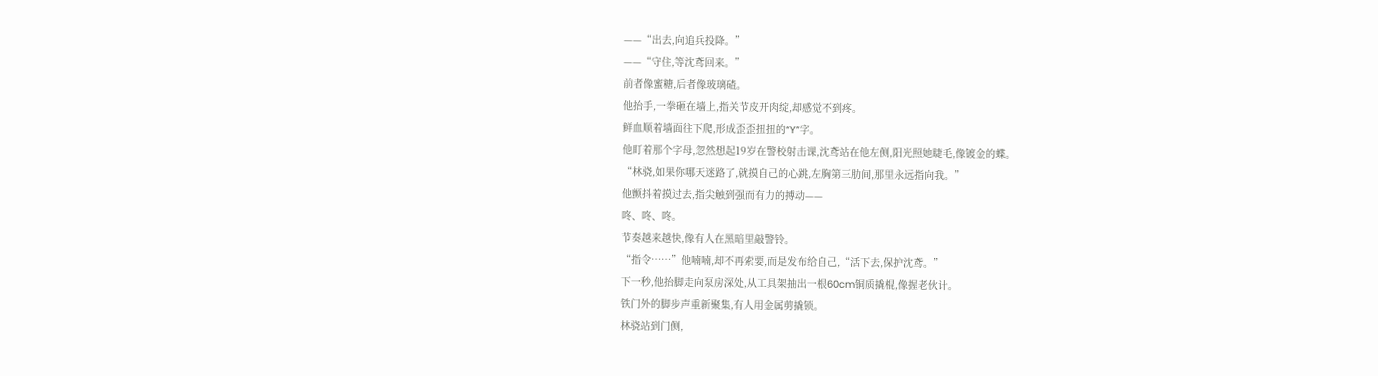——“出去,向追兵投降。”
——“守住,等沈鸢回来。”
前者像蜜糖,后者像玻璃碴。
他抬手,一拳砸在墙上,指关节皮开肉绽,却感觉不到疼。
鲜血顺着墙面往下爬,形成歪歪扭扭的“Y”字。
他盯着那个字母,忽然想起19岁在警校射击课,沈鸢站在他左侧,阳光照她睫毛,像镀金的蝶。
“林骁,如果你哪天迷路了,就摸自己的心跳,左胸第三肋间,那里永远指向我。”
他颤抖着摸过去,指尖触到强而有力的搏动——
咚、咚、咚。
节奏越来越快,像有人在黑暗里敲警铃。
“指令……”他喃喃,却不再索要,而是发布给自己,“活下去,保护沈鸢。”
下一秒,他抬脚走向泵房深处,从工具架抽出一根60cm铜质撬棍,像握老伙计。
铁门外的脚步声重新聚集,有人用金属剪撬锁。
林骁站到门侧,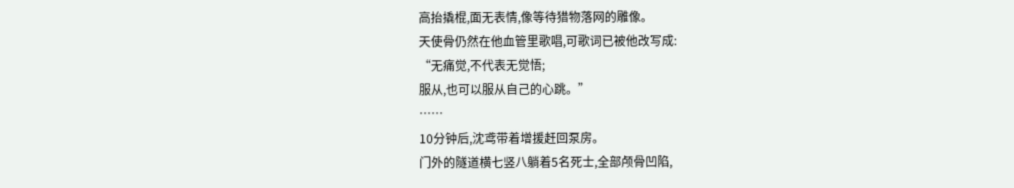高抬撬棍,面无表情,像等待猎物落网的雕像。
天使骨仍然在他血管里歌唱,可歌词已被他改写成:
“无痛觉,不代表无觉悟;
服从,也可以服从自己的心跳。”
……
10分钟后,沈鸢带着增援赶回泵房。
门外的隧道横七竖八躺着5名死士,全部颅骨凹陷,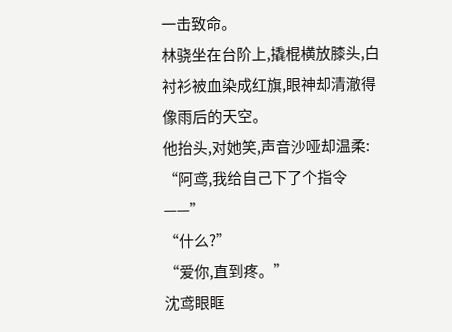一击致命。
林骁坐在台阶上,撬棍横放膝头,白衬衫被血染成红旗,眼神却清澈得像雨后的天空。
他抬头,对她笑,声音沙哑却温柔:
“阿鸢,我给自己下了个指令——”
“什么?”
“爱你,直到疼。”
沈鸢眼眶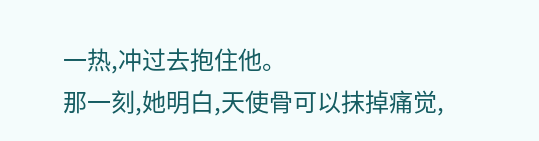一热,冲过去抱住他。
那一刻,她明白,天使骨可以抹掉痛觉,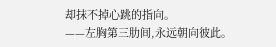却抹不掉心跳的指向。
——左胸第三肋间,永远朝向彼此。